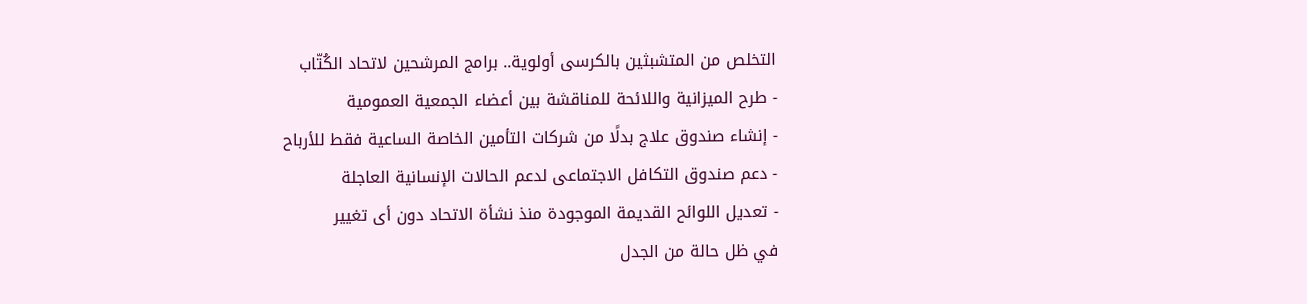التخلص من المتشبثين بالكرسى أولوية.. برامج المرشحين لاتحاد الكُتّاب
- طرح الميزانية واللائحة للمناقشة بين أعضاء الجمعية العمومية
- إنشاء صندوق علاج بدلًا من شركات التأمين الخاصة الساعية فقط للأرباح
- دعم صندوق التكافل الاجتماعى لدعم الحالات الإنسانية العاجلة
- تعديل اللوائح القديمة الموجودة منذ نشأة الاتحاد دون أى تغيير
في ظل حالة من الجدل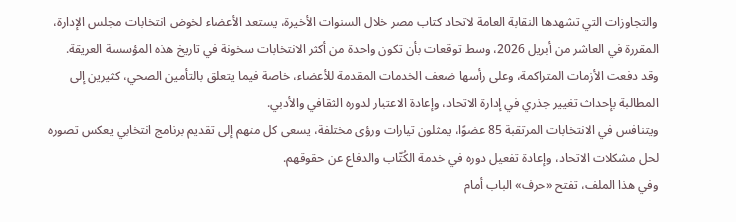والتجاوزات التي تشهدها النقابة العامة لاتحاد كتاب مصر خلال السنوات الأخيرة، يستعد الأعضاء لخوض انتخابات مجلس الإدارة، المقررة في العاشر من أبريل 2026، وسط توقعات بأن تكون واحدة من أكثر الانتخابات سخونة في تاريخ هذه المؤسسة العريقة.
وقد دفعت الأزمات المتراكمة، وعلى رأسها ضعف الخدمات المقدمة للأعضاء، خاصة فيما يتعلق بالتأمين الصحي، كثيرين إلى المطالبة بإحداث تغيير جذري في إدارة الاتحاد، وإعادة الاعتبار لدوره الثقافي والأدبي.
ويتنافس في الانتخابات المرتقبة 85 عضوًا، يمثلون تيارات ورؤى مختلفة، يسعى كل منهم إلى تقديم برنامج انتخابي يعكس تصوره لحل مشكلات الاتحاد، وإعادة تفعيل دوره في خدمة الكُتّاب والدفاع عن حقوقهم.
وفي هذا الملف، تفتح «حرف» الباب أمام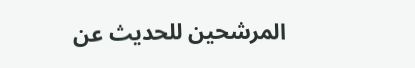المرشحين للحديث عن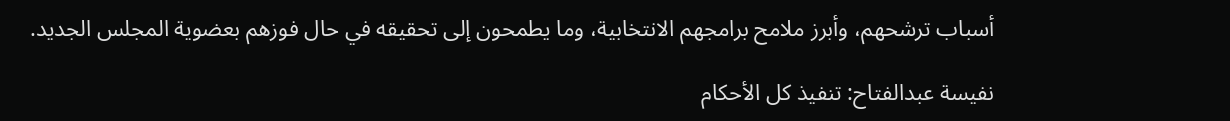أسباب ترشحهم، وأبرز ملامح برامجهم الانتخابية، وما يطمحون إلى تحقيقه في حال فوزهم بعضوية المجلس الجديد.

نفيسة عبدالفتاح: تنفيذ كل الأحكام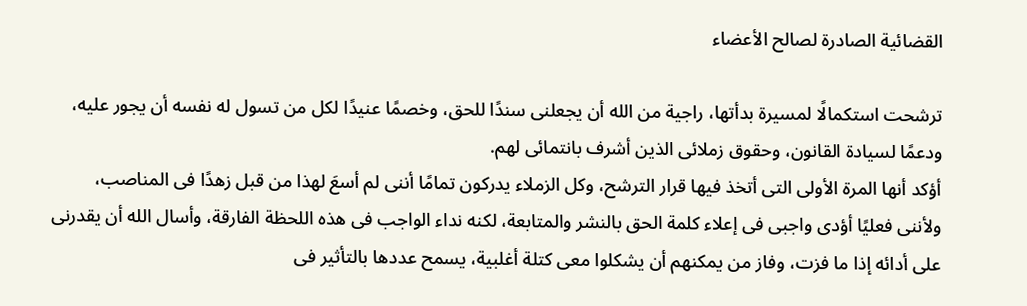القضائية الصادرة لصالح الأعضاء

ترشحت استكمالًا لمسيرة بدأتها، راجية من الله أن يجعلنى سندًا للحق، وخصمًا عنيدًا لكل من تسول له نفسه أن يجور عليه، ودعمًا لسيادة القانون، وحقوق زملائى الذين أشرف بانتمائى لهم.
أؤكد أنها المرة الأولى التى أتخذ فيها قرار الترشح، وكل الزملاء يدركون تمامًا أننى لم أسعَ لهذا من قبل زهدًا فى المناصب، ولأننى فعليًا أؤدى واجبى فى إعلاء كلمة الحق بالنشر والمتابعة، لكنه نداء الواجب فى هذه اللحظة الفارقة، وأسال الله أن يقدرنى على أدائه إذا ما فزت، وفاز من يمكنهم أن يشكلوا معى كتلة أغلبية، يسمح عددها بالتأثير فى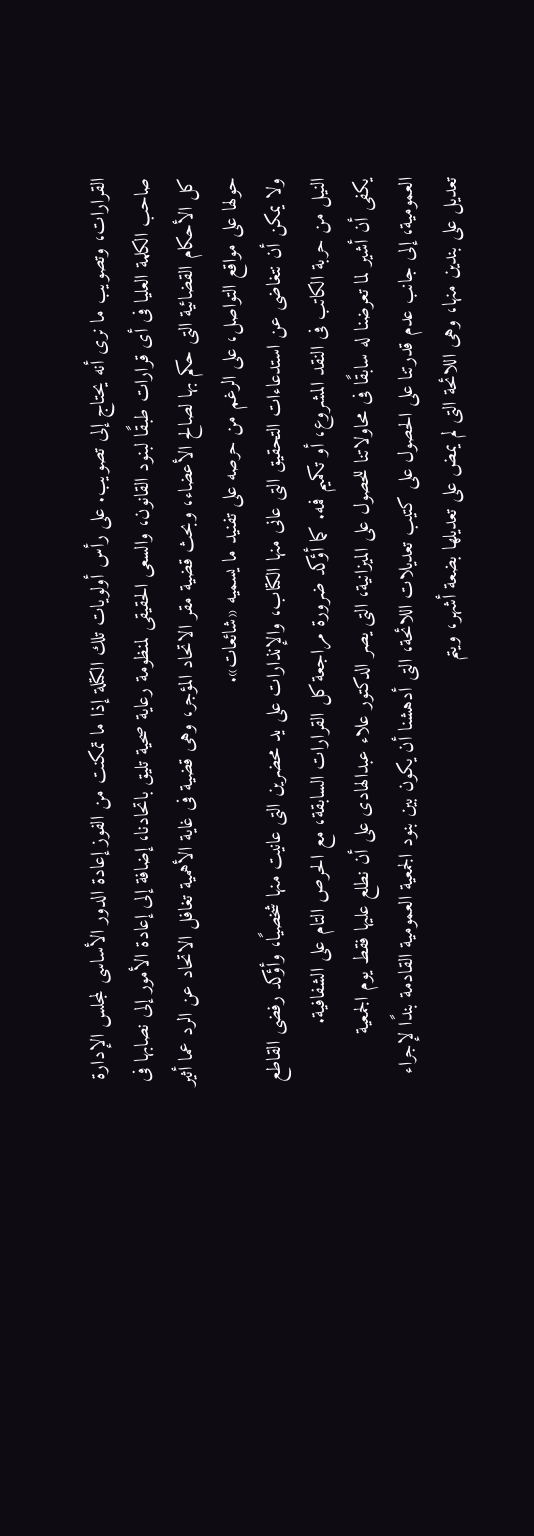القرارات، وتصويب ما نرى أنه يحتاج إلى تصويب. على رأس أولويات تلك الكتلة إذا ما تمكنت من الفوز إعادة الدور الأساسى لمجلس الإدارة صاحب الكلمة العليا فى أى قرارات طبقًا لبنود القانون، والسعى الحقيقى لمنظومة رعاية صحية تليق باتحادنا، إضافة إلى إعادة الأمور إلى نصابها فى كل الأحكام القضائية التى حكم بها لصالح الأعضاء، وبحث قضية مقر الاتحاد المؤجر، وهى قضية فى غاية الأهمية تغافل الاتحاد عن الرد عما أثير حولها على مواقع التواصل، على الرغم من حرصه على تفنيد ما يسميه «شائعات».
ولا يمكن أن نتغاضى عن استدعاءات التحقيق التى عانى منها الكتاب، والإنذارات على يد محضرين التى عانيت منها شخصيًا، وأؤكد رفضى القاطع النيل من حربة الكاتب فى النقد المشروع، أو تكميم فمه. كما أؤكد ضرورة مراجعة كل القرارات السابقة، مع الحرص التام على الشفافية.
يكفى أن أشير لما تعرضنا له سابقًا فى محاولاتنا للحصول على الميزانية، التى يصر الدكتور علاء عبدالهادى على أن نطلع عليها فقط يوم الجمعية العمومية، إلى جانب عدم قدرتنا على الحصول على كتيب تعديلات اللائحة، التى أدهشنا أن يكون بين بنود الجمعية العمومية القادمة بندًا لإجراء تعديل على بندين منها، وهى اللائحة التى لم يمض على تعديلها بضعة أشهر، ويتم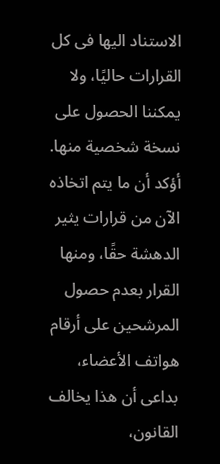الاستناد اليها فى كل القرارات حاليًا، ولا يمكننا الحصول على نسخة شخصية منها. أؤكد أن ما يتم اتخاذه الآن من قرارات يثير الدهشة حقًا، ومنها القرار بعدم حصول المرشحين على أرقام هواتف الأعضاء، بداعى أن هذا يخالف القانون،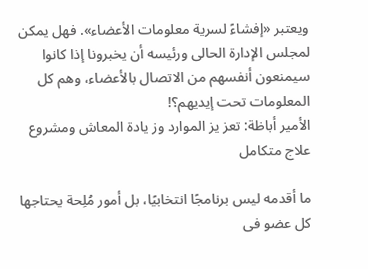ويعتبر «إفشاءً لسرية معلومات الأعضاء». فهل يمكن لمجلس الإدارة الحالى ورئيسه أن يخبرونا إذا كانوا سيمنعون أنفسهم من الاتصال بالأعضاء، وهم كل المعلومات تحت إيديهم؟!
الأمير أباظة: تعز يز الموارد وز يادة المعاش ومشروع علاج متكامل

ما أقدمه ليس برنامجًا انتخابيًا، بل أمور مُلِحة يحتاجها كل عضو فى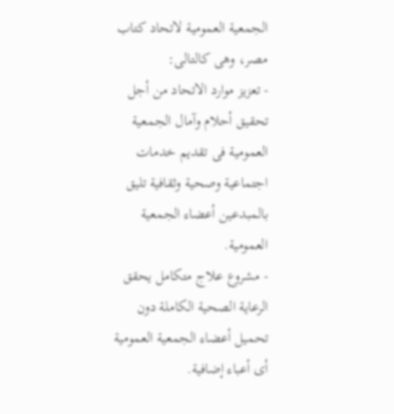الجمعية العمومية لاتحاد كتاب مصر، وهى كالتالى:
- تعزيز موارد الاتحاد من أجل تحقيق أحلام وآمال الجمعية العمومية فى تقديم خدمات اجتماعية وصحية وثقافية تليق بالمبدعين أعضاء الجمعية العمومية.
- مشروع علاج متكامل يحقق الرعاية الصحية الكاملة دون تحميل أعضاء الجمعية العمومية أى أعباء إضافية.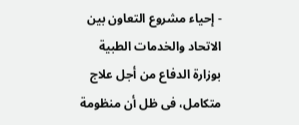- إحياء مشروع التعاون بين الاتحاد والخدمات الطبية بوزارة الدفاع من أجل علاج متكامل، فى ظل أن منظومة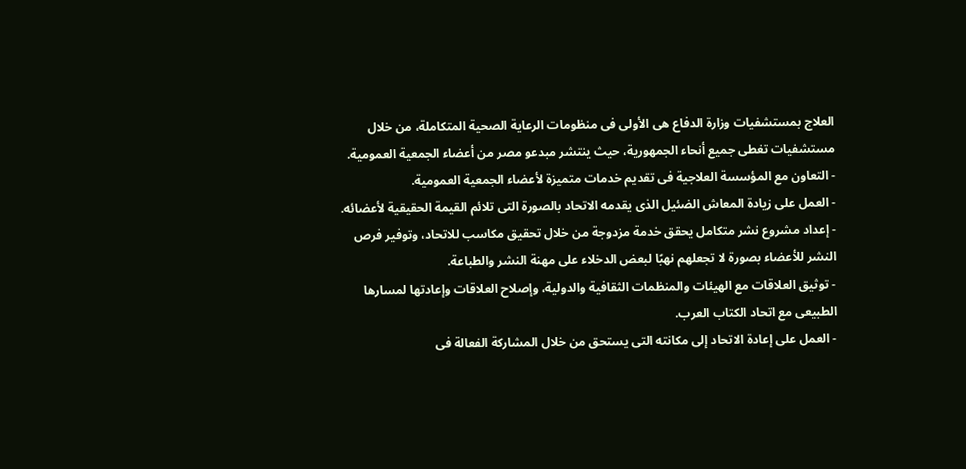العلاج بمستشفيات وزارة الدفاع هى الأولى فى منظومات الرعاية الصحية المتكاملة، من خلال مستشفيات تغطى جميع أنحاء الجمهورية، حيث ينتشر مبدعو مصر من أعضاء الجمعية العمومية.
- التعاون مع المؤسسة العلاجية فى تقديم خدمات متميزة لأعضاء الجمعية العمومية.
- العمل على زيادة المعاش الضئيل الذى يقدمه الاتحاد بالصورة التى تلائم القيمة الحقيقية لأعضائه.
- إعداد مشروع نشر متكامل يحقق خدمة مزدوجة من خلال تحقيق مكاسب للاتحاد، وتوفير فرص النشر للأعضاء بصورة لا تجعلهم نهبًا لبعض الدخلاء على مهنة النشر والطباعة.
- توثيق العلاقات مع الهيئات والمنظمات الثقافية والدولية، وإصلاح العلاقات وإعادتها لمسارها الطبيعى مع اتحاد الكتاب العرب.
- العمل على إعادة الاتحاد إلى مكانته التى يستحق من خلال المشاركة الفعالة فى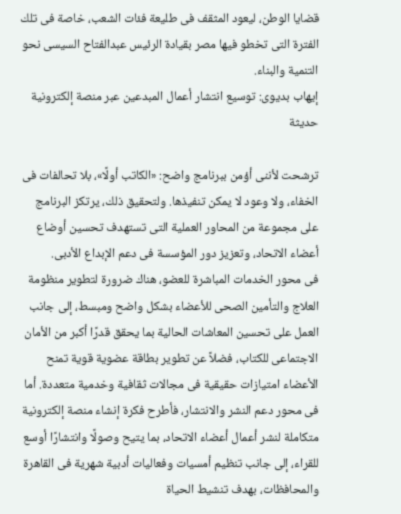قضايا الوطن، ليعود المثقف فى طليعة فئات الشعب، خاصة فى تلك الفترة التى تخطو فيها مصر بقيادة الرئيس عبدالفتاح السيسى نحو التنمية والبناء.
إيهاب بديوى: توسيع انتشار أعمال المبدعين عبر منصة إلكترونية حديثة

ترشحت لأننى أؤمن ببرنامج واضح: «الكاتب أولًا»، بلا تحالفات فى الخفاء، ولا وعود لا يمكن تنفيذها. ولتحقيق ذلك، يرتكز البرنامج على مجموعة من المحاور العملية التى تستهدف تحسين أوضاع أعضاء الاتحاد، وتعزيز دور المؤسسة فى دعم الإبداع الأدبى.
فى محور الخدمات المباشرة للعضو، هناك ضرورة لتطوير منظومة العلاج والتأمين الصحى للأعضاء بشكل واضح ومبسط، إلى جانب العمل على تحسين المعاشات الحالية بما يحقق قدرًا أكبر من الأمان الاجتماعى للكتاب، فضلاً عن تطوير بطاقة عضوية قوية تمنح الأعضاء امتيازات حقيقية فى مجالات ثقافية وخدمية متعددة. أما فى محور دعم النشر والانتشار، فأطرح فكرة إنشاء منصة إلكترونية متكاملة لنشر أعمال أعضاء الاتحاد، بما يتيح وصولًا وانتشارًا أوسع للقراء، إلى جانب تنظيم أمسيات وفعاليات أدبية شهرية فى القاهرة والمحافظات، بهدف تنشيط الحياة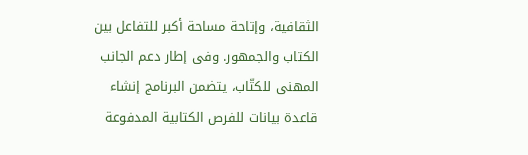الثقافية، وإتاحة مساحة أكبر للتفاعل بين الكتاب والجمهور. وفى إطار دعم الجانب المهنى للكتّاب، يتضمن البرنامج إنشاء قاعدة بيانات للفرص الكتابية المدفوعة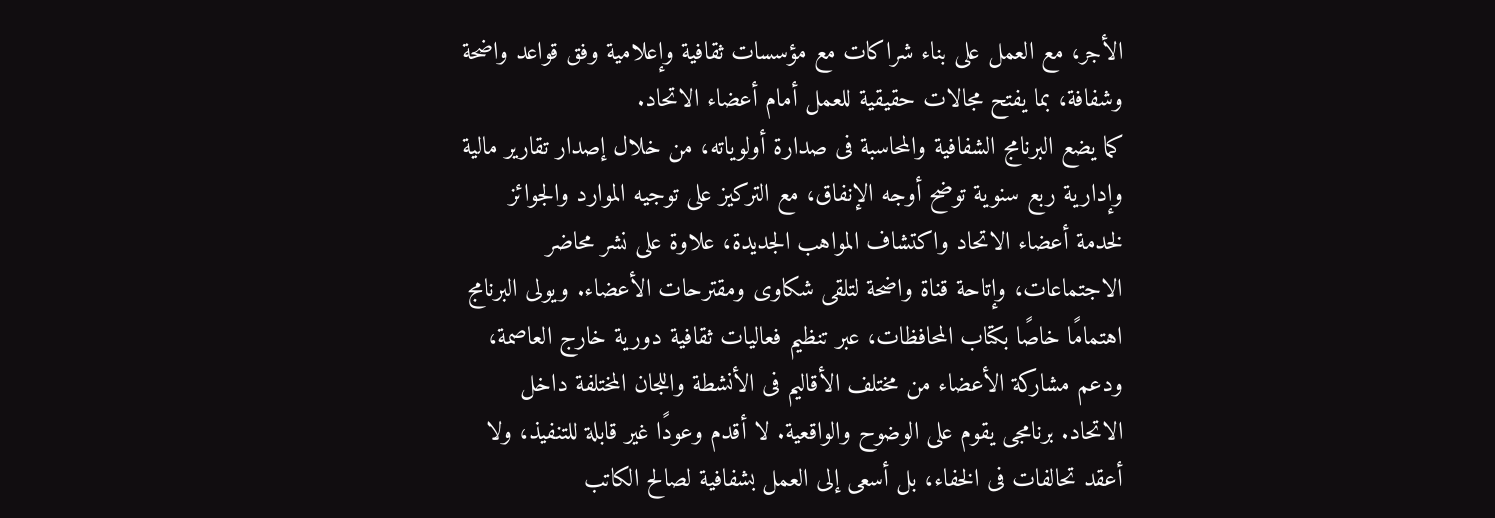الأجر، مع العمل على بناء شراكات مع مؤسسات ثقافية وإعلامية وفق قواعد واضحة وشفافة، بما يفتح مجالات حقيقية للعمل أمام أعضاء الاتحاد.
كما يضع البرنامج الشفافية والمحاسبة فى صدارة أولوياته، من خلال إصدار تقارير مالية وإدارية ربع سنوية توضح أوجه الإنفاق، مع التركيز على توجيه الموارد والجوائز لخدمة أعضاء الاتحاد واكتشاف المواهب الجديدة، علاوة على نشر محاضر الاجتماعات، وإتاحة قناة واضحة لتلقى شكاوى ومقترحات الأعضاء. ويولى البرنامج اهتمامًا خاصًا بكتاب المحافظات، عبر تنظيم فعاليات ثقافية دورية خارج العاصمة، ودعم مشاركة الأعضاء من مختلف الأقاليم فى الأنشطة واللجان المختلفة داخل الاتحاد. برنامجى يقوم على الوضوح والواقعية. لا أقدم وعودًا غير قابلة للتنفيذ، ولا أعقد تحالفات فى الخفاء، بل أسعى إلى العمل بشفافية لصالح الكاتب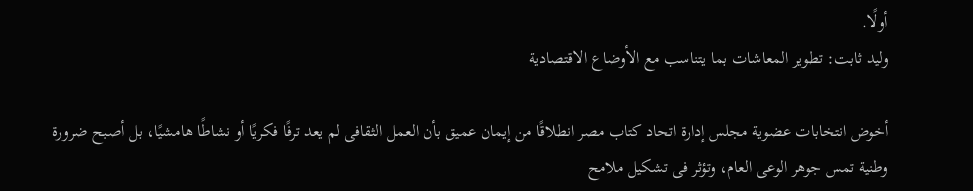أولًا.
وليد ثابت: تطوير المعاشات بما يتناسب مع الأوضاع الاقتصادية

أخوض انتخابات عضوية مجلس إدارة اتحاد كتاب مصر انطلاقًا من إيمان عميق بأن العمل الثقافى لم يعد ترفًا فكريًا أو نشاطًا هامشيًا، بل أصبح ضرورة وطنية تمس جوهر الوعى العام، وتؤثر فى تشكيل ملامح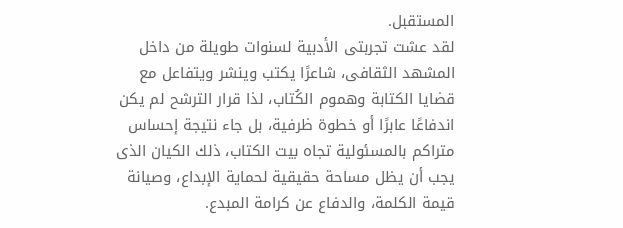المستقبل.
لقد عشت تجربتى الأدبية لسنوات طويلة من داخل المشهد الثقافى، شاعرًا يكتب وينشر ويتفاعل مع قضايا الكتابة وهموم الكُتاب، لذا قرار الترشح لم يكن اندفاعًا عابرًا أو خطوة ظرفية، بل جاء نتيجة إحساس متراكم بالمسئولية تجاه بيت الكتاب، ذلك الكيان الذى يجب أن يظل مساحة حقيقية لحماية الإبداع، وصيانة قيمة الكلمة، والدفاع عن كرامة المبدع.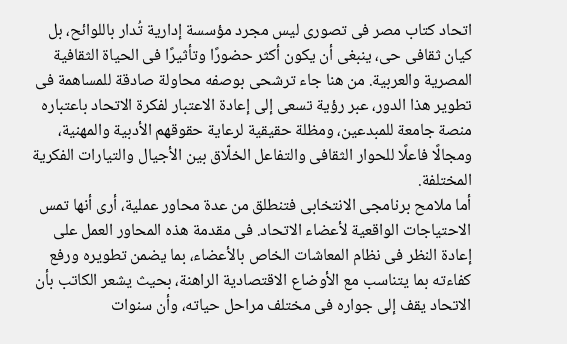اتحاد كتاب مصر فى تصورى ليس مجرد مؤسسة إدارية تُدار باللوائح، بل كيان ثقافى حى، ينبغى أن يكون أكثر حضورًا وتأثيرًا فى الحياة الثقافية المصرية والعربية. من هنا جاء ترشحى بوصفه محاولة صادقة للمساهمة فى تطوير هذا الدور، عبر رؤية تسعى إلى إعادة الاعتبار لفكرة الاتحاد باعتباره منصة جامعة للمبدعين، ومظلة حقيقية لرعاية حقوقهم الأدبية والمهنية، ومجالًا فاعلًا للحوار الثقافى والتفاعل الخلّاق بين الأجيال والتيارات الفكرية المختلفة.
أما ملامح برنامجى الانتخابى فتنطلق من عدة محاور عملية، أرى أنها تمس الاحتياجات الواقعية لأعضاء الاتحاد. فى مقدمة هذه المحاور العمل على إعادة النظر فى نظام المعاشات الخاص بالأعضاء، بما يضمن تطويره ورفع كفاءته بما يتناسب مع الأوضاع الاقتصادية الراهنة، بحيث يشعر الكاتب بأن الاتحاد يقف إلى جواره فى مختلف مراحل حياته، وأن سنوات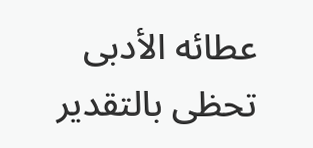عطائه الأدبى تحظى بالتقدير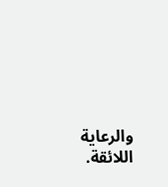والرعاية اللائقة.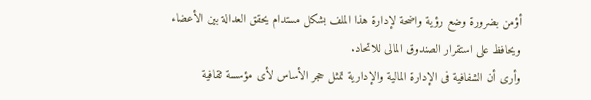أؤمن بضرورة وضع رؤية واضحة لإدارة هذا الملف بشكل مستدام يحقق العدالة بين الأعضاء ويحافظ على استقرار الصندوق المالى للاتحاد.
وأرى أن الشفافية فى الإدارة المالية والإدارية تمثل حجر الأساس لأى مؤسسة ثقافية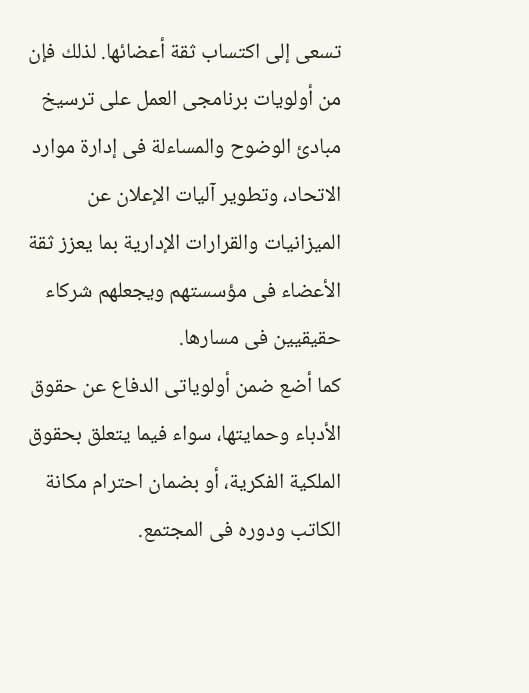تسعى إلى اكتساب ثقة أعضائها. لذلك فإن من أولويات برنامجى العمل على ترسيخ مبادئ الوضوح والمساءلة فى إدارة موارد الاتحاد، وتطوير آليات الإعلان عن الميزانيات والقرارات الإدارية بما يعزز ثقة الأعضاء فى مؤسستهم ويجعلهم شركاء حقيقيين فى مسارها.
كما أضع ضمن أولوياتى الدفاع عن حقوق الأدباء وحمايتها، سواء فيما يتعلق بحقوق الملكية الفكرية، أو بضمان احترام مكانة الكاتب ودوره فى المجتمع.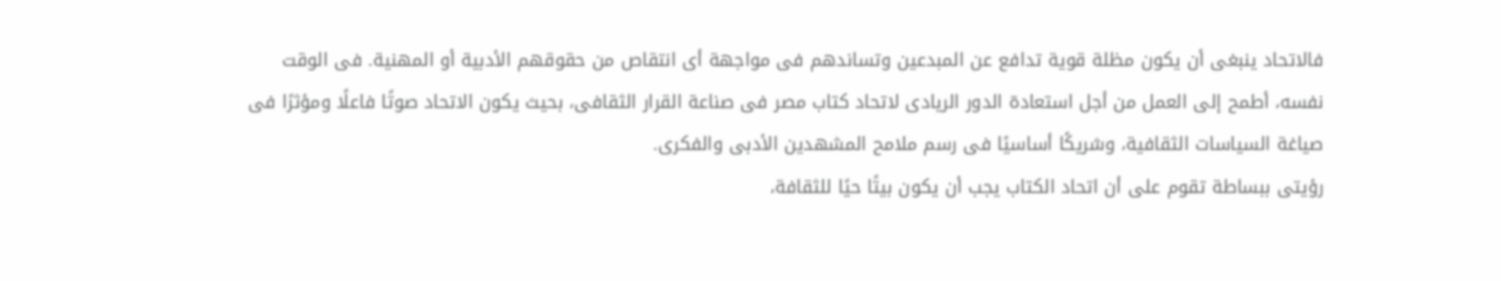فالاتحاد ينبغى أن يكون مظلة قوية تدافع عن المبدعين وتساندهم فى مواجهة أى انتقاص من حقوقهم الأدبية أو المهنية. فى الوقت نفسه، أطمح إلى العمل من أجل استعادة الدور الريادى لاتحاد كتاب مصر فى صناعة القرار الثقافى، بحيث يكون الاتحاد صوتًا فاعلًا ومؤثرًا فى صياغة السياسات الثقافية، وشريكًا أساسيًا فى رسم ملامح المشهدين الأدبى والفكرى.
رؤيتى ببساطة تقوم على أن اتحاد الكتاب يجب أن يكون بيتًا حيًا للثقافة،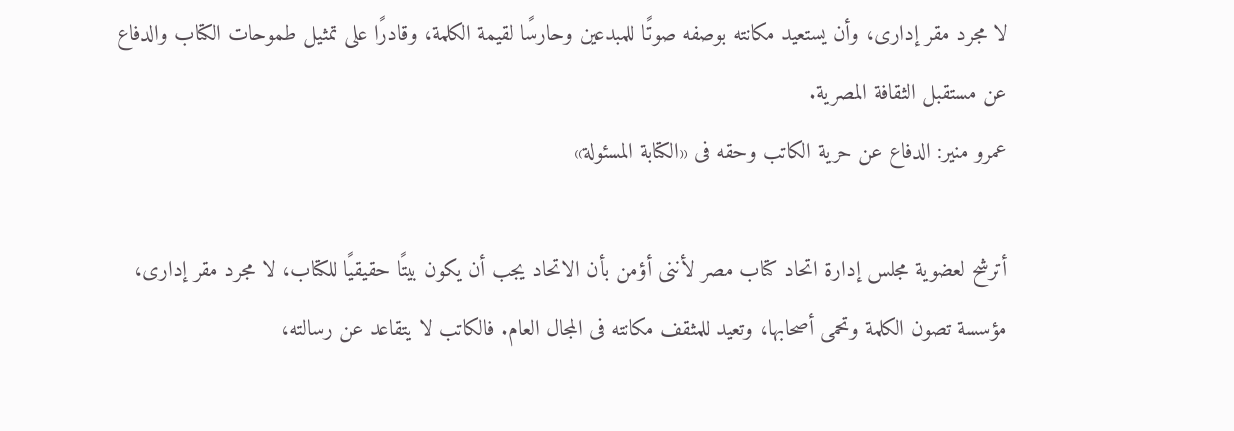لا مجرد مقر إدارى، وأن يستعيد مكانته بوصفه صوتًا للمبدعين وحارسًا لقيمة الكلمة، وقادرًا على تمثيل طموحات الكتاب والدفاع عن مستقبل الثقافة المصرية.
عمرو منير: الدفاع عن حرية الكاتب وحقه فى «الكتابة المسئولة»

أترشح لعضوية مجلس إدارة اتحاد كتاب مصر لأننى أؤمن بأن الاتحاد يجب أن يكون بيتًا حقيقيًا للكتاب، لا مجرد مقر إدارى، مؤسسة تصون الكلمة وتحمى أصحابها، وتعيد للمثقف مكانته فى المجال العام. فالكاتب لا يتقاعد عن رسالته،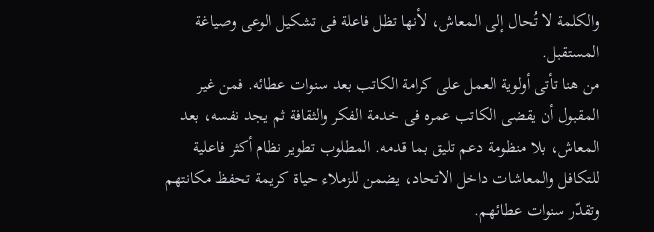والكلمة لا تُحال إلى المعاش، لأنها تظل فاعلة فى تشكيل الوعى وصياغة المستقبل.
من هنا تأتى أولوية العمل على كرامة الكاتب بعد سنوات عطائه. فمن غير المقبول أن يقضى الكاتب عمره فى خدمة الفكر والثقافة ثم يجد نفسه، بعد المعاش، بلا منظومة دعم تليق بما قدمه. المطلوب تطوير نظام أكثر فاعلية للتكافل والمعاشات داخل الاتحاد، يضمن للزملاء حياة كريمة تحفظ مكانتهم وتقدّر سنوات عطائهم.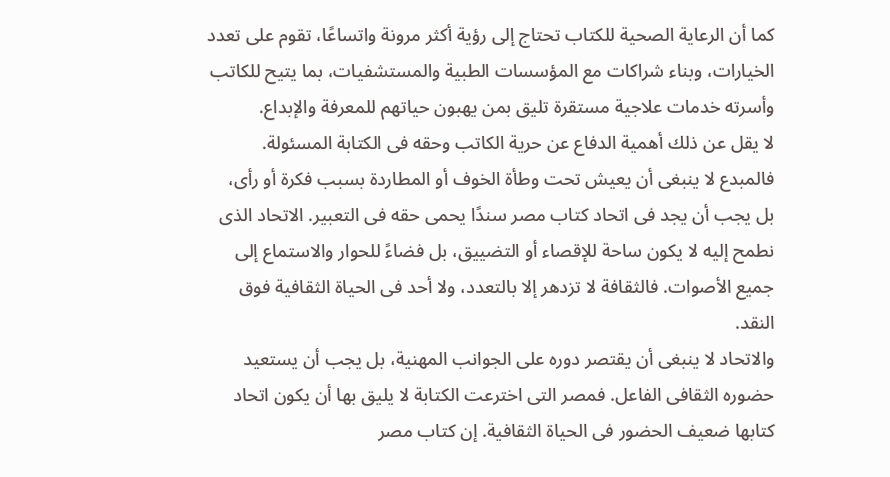كما أن الرعاية الصحية للكتاب تحتاج إلى رؤية أكثر مرونة واتساعًا، تقوم على تعدد الخيارات، وبناء شراكات مع المؤسسات الطبية والمستشفيات، بما يتيح للكاتب وأسرته خدمات علاجية مستقرة تليق بمن يهبون حياتهم للمعرفة والإبداع.
لا يقل عن ذلك أهمية الدفاع عن حرية الكاتب وحقه فى الكتابة المسئولة. فالمبدع لا ينبغى أن يعيش تحت وطأة الخوف أو المطاردة بسبب فكرة أو رأى، بل يجب أن يجد فى اتحاد كتاب مصر سندًا يحمى حقه فى التعبير. الاتحاد الذى نطمح إليه لا يكون ساحة للإقصاء أو التضييق، بل فضاءً للحوار والاستماع إلى جميع الأصوات. فالثقافة لا تزدهر إلا بالتعدد، ولا أحد فى الحياة الثقافية فوق النقد.
والاتحاد لا ينبغى أن يقتصر دوره على الجوانب المهنية، بل يجب أن يستعيد حضوره الثقافى الفاعل. فمصر التى اخترعت الكتابة لا يليق بها أن يكون اتحاد كتابها ضعيف الحضور فى الحياة الثقافية. إن كتاب مصر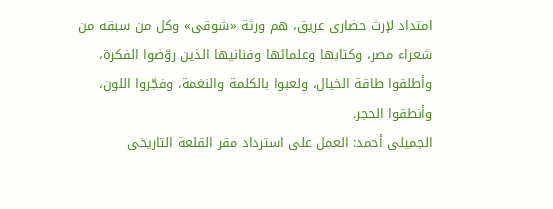امتداد لإرث حضارى عريق، هم ورثة «شوقى» وكل من سبقه من شعراء مصر، وكتابها وعلمائها وفنانيها الذين روّضوا الفكرة، وأطلقوا طاقة الخيال، ولعبوا بالكلمة والنغمة، وفجّروا اللون، وأنطقوا الحجر.
الجميلى أحمد: العمل على استرداد مقر القلعة التاريخى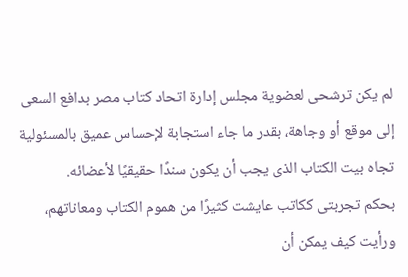لم يكن ترشحى لعضوية مجلس إدارة اتحاد كتاب مصر بدافع السعى إلى موقع أو وجاهة، بقدر ما جاء استجابة لإحساس عميق بالمسئولية تجاه بيت الكتاب الذى يجب أن يكون سندًا حقيقيًا لأعضائه.
بحكم تجربتى ككاتب عايشت كثيرًا من هموم الكتاب ومعاناتهم، ورأيت كيف يمكن أن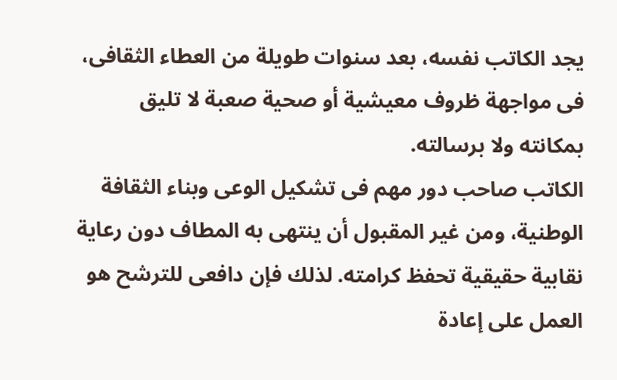يجد الكاتب نفسه، بعد سنوات طويلة من العطاء الثقافى، فى مواجهة ظروف معيشية أو صحية صعبة لا تليق بمكانته ولا برسالته.
الكاتب صاحب دور مهم فى تشكيل الوعى وبناء الثقافة الوطنية، ومن غير المقبول أن ينتهى به المطاف دون رعاية نقابية حقيقية تحفظ كرامته. لذلك فإن دافعى للترشح هو العمل على إعادة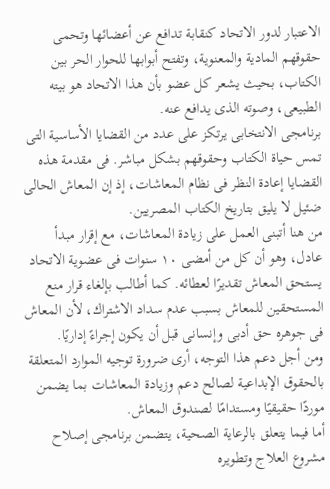الاعتبار لدور الاتحاد كنقابة تدافع عن أعضائها وتحمى حقوقهم المادية والمعنوية، وتفتح أبوابها للحوار الحر بين الكتاب، بحيث يشعر كل عضو بأن هذا الاتحاد هو بيته الطبيعى، وصوته الذى يدافع عنه.
برنامجى الانتخابى يرتكز على عدد من القضايا الأساسية التى تمس حياة الكتاب وحقوقهم بشكل مباشر. فى مقدمة هذه القضايا إعادة النظر فى نظام المعاشات، إذ إن المعاش الحالى ضئيل لا يليق بتاريخ الكتاب المصريين.
من هنا أتبنى العمل على زيادة المعاشات، مع إقرار مبدأ عادل، وهو أن كل من أمضى ١٠ سنوات فى عضوية الاتحاد يستحق المعاش تقديرًا لعطائه. كما أطالب بإلغاء قرار منع المستحقين للمعاش بسبب عدم سداد الاشتراك، لأن المعاش فى جوهره حق أدبى وإنسانى قبل أن يكون إجراءً إداريًا.
ومن أجل دعم هذا التوجه، أرى ضرورة توجيه الموارد المتعلقة بالحقوق الإبداعية لصالح دعم وزيادة المعاشات بما يضمن موردًا حقيقيًا ومستدامًا لصندوق المعاش.
أما فيما يتعلق بالرعاية الصحية، يتضمن برنامجى إصلاح مشروع العلاج وتطويره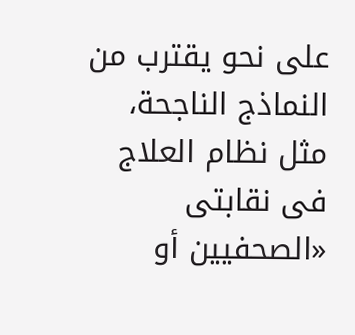على نحو يقترب من النماذج الناجحة، مثل نظام العلاج فى نقابتى «الصحفيين أو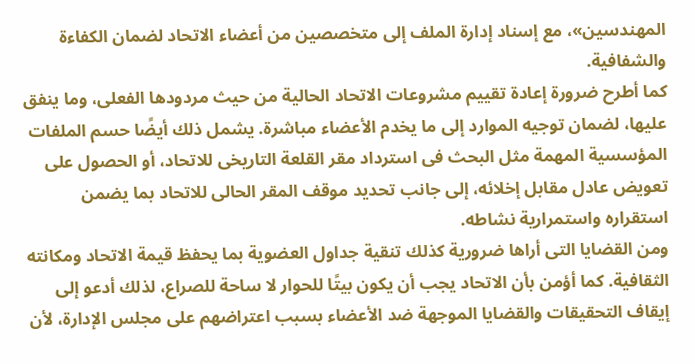المهندسين»، مع إسناد إدارة الملف إلى متخصصين من أعضاء الاتحاد لضمان الكفاءة والشفافية.
كما أطرح ضرورة إعادة تقييم مشروعات الاتحاد الحالية من حيث مردودها الفعلى، وما ينفق عليها، لضمان توجيه الموارد إلى ما يخدم الأعضاء مباشرة. يشمل ذلك أيضًا حسم الملفات المؤسسية المهمة مثل البحث فى استرداد مقر القلعة التاريخى للاتحاد، أو الحصول على تعويض عادل مقابل إخلائه، إلى جانب تحديد موقف المقر الحالى للاتحاد بما يضمن استقراره واستمرارية نشاطه.
ومن القضايا التى أراها ضرورية كذلك تنقية جداول العضوية بما يحفظ قيمة الاتحاد ومكانته الثقافية. كما أؤمن بأن الاتحاد يجب أن يكون بيتًا للحوار لا ساحة للصراع، لذلك أدعو إلى إيقاف التحقيقات والقضايا الموجهة ضد الأعضاء بسبب اعتراضهم على مجلس الإدارة، لأن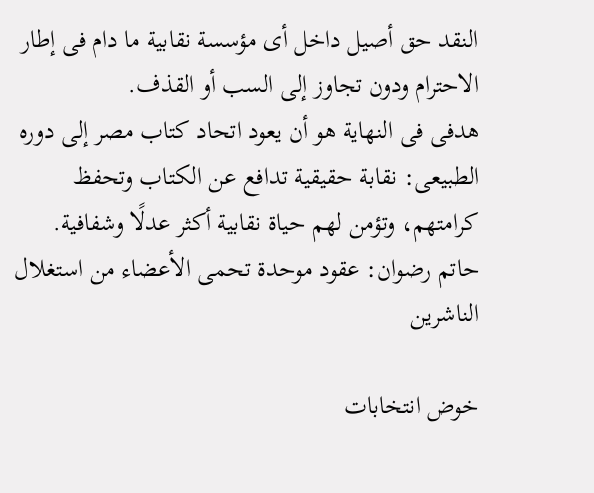النقد حق أصيل داخل أى مؤسسة نقابية ما دام فى إطار الاحترام ودون تجاوز إلى السب أو القذف.
هدفى فى النهاية هو أن يعود اتحاد كتاب مصر إلى دوره الطبيعى: نقابة حقيقية تدافع عن الكتاب وتحفظ كرامتهم، وتؤمن لهم حياة نقابية أكثر عدلًا وشفافية.
حاتم رضوان: عقود موحدة تحمى الأعضاء من استغلال الناشرين

خوض انتخابات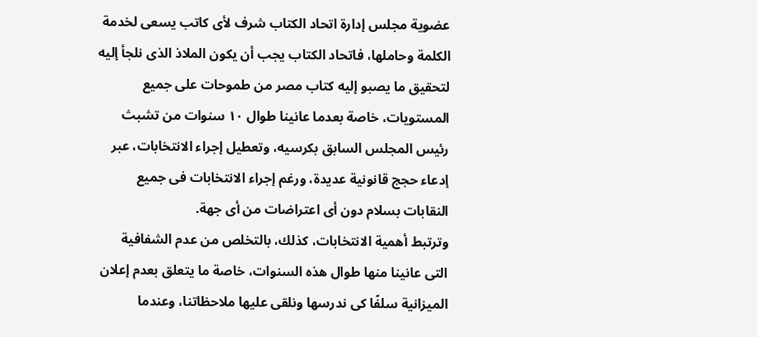عضوية مجلس إدارة اتحاد الكتاب شرف لأى كاتب يسعى لخدمة الكلمة وحاملها، فاتحاد الكتاب يجب أن يكون الملاذ الذى نلجأ إليه لتحقيق ما يصبو إليه كتاب مصر من طموحات على جميع المستويات، خاصة بعدما عانينا طوال ١٠ سنوات من تشبث رئيس المجلس السابق بكرسيه، وتعطيل إجراء الانتخابات، عبر إدعاء حجج قانونية عديدة، ورغم إجراء الانتخابات فى جميع النقابات بسلام دون أى اعتراضات من أى جهة.
وترتبط أهمية الانتخابات، كذلك، بالتخلص من عدم الشفافية التى عانينا منها طوال هذه السنوات، خاصة ما يتعلق بعدم إعلان الميزانية سلفًا كى ندرسها ونلقى عليها ملاحظاتنا، وعندما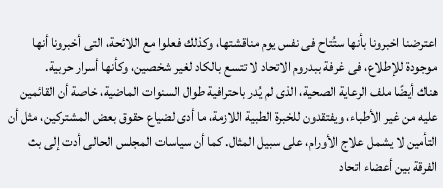اعترضنا اخبرونا بأنها ستُتاح فى نفس يوم مناقشتها، وكذلك فعلوا مع اللائحة، التى أخبرونا أنها موجودة للإطلاع، فى غرفة ببدروم الاتحاد لا تتسع بالكاد لغير شخصين، وكأنها أسرار حربية.
هناك أيضًا ملف الرعاية الصحية، الذى لم يُدر باحترافية طوال السنوات الماضية، خاصة أن القائمين عليه من غير الأطباء، ويفتقدون للخبرة الطبية اللازمة، ما أدى لضياع حقوق بعض المشتركين، مثل أن التأمين لا يشمل علاج الأورام، على سبيل المثال. كما أن سياسات المجلس الحالى أدت إلى بث الفرقة بين أعضاء اتحاد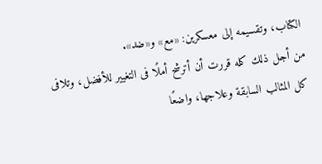الكتاب، وتقسيمه إلى معسكرين: «مع» و«ضد».
من أجل ذلك كله قررت أن أترشح أملًا فى التغيير للأفضل، وتلافى كل المثالب السابقة وعلاجها، واضعًا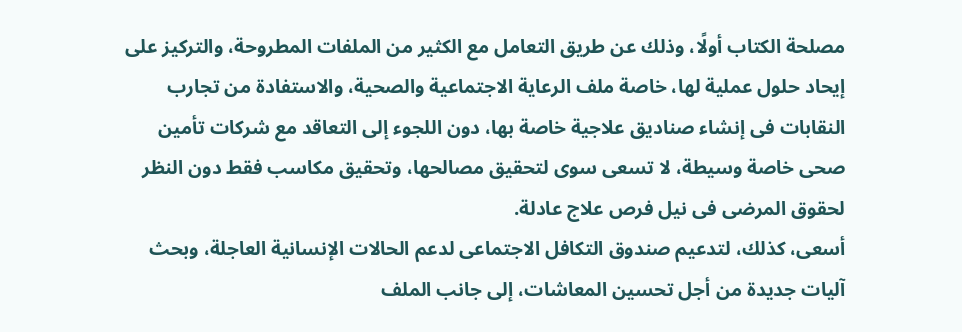مصلحة الكتاب أولًا، وذلك عن طريق التعامل مع الكثير من الملفات المطروحة، والتركيز على إيحاد حلول عملية لها، خاصة ملف الرعاية الاجتماعية والصحية، والاستفادة من تجارب النقابات فى إنشاء صناديق علاجية خاصة بها، دون اللجوء إلى التعاقد مع شركات تأمين صحى خاصة وسيطة، لا تسعى سوى لتحقيق مصالحها، وتحقيق مكاسب فقط دون النظر لحقوق المرضى فى نيل فرص علاج عادلة.
أسعى، كذلك، لتدعيم صندوق التكافل الاجتماعى لدعم الحالات الإنسانية العاجلة، وبحث آليات جديدة من أجل تحسين المعاشات، إلى جانب الملف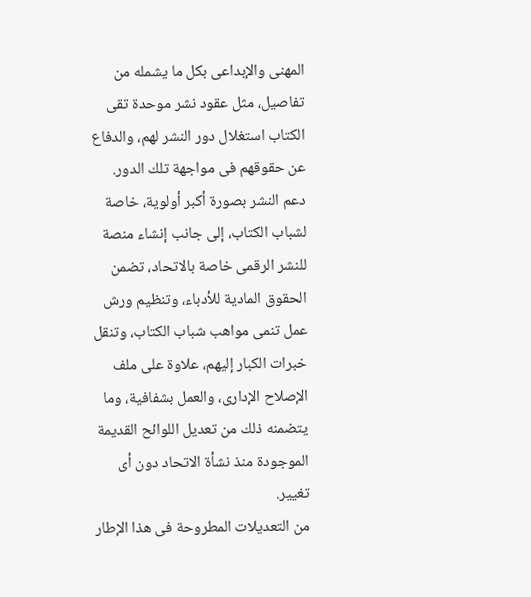المهنى والإبداعى بكل ما يشمله من تفاصيل، مثل عقود نشر موحدة تقى الكتاب استغلال دور النشر لهم، والدفاع عن حقوقهم فى مواجهة تلك الدور.
دعم النشر بصورة أكبر أولوية، خاصة لشباب الكتاب، إلى جانب إنشاء منصة للنشر الرقمى خاصة بالاتحاد، تضمن الحقوق المادية للأدباء، وتنظيم ورش عمل تنمى مواهب شباب الكتاب، وتنقل خبرات الكبار إليهم، علاوة على ملف الإصلاح الإدارى، والعمل بشفافية، وما يتضمنه ذلك من تعديل اللوائح القديمة الموجودة منذ نشأة الاتحاد دون أى تغيير.
من التعديلات المطروحة فى هذا الإطار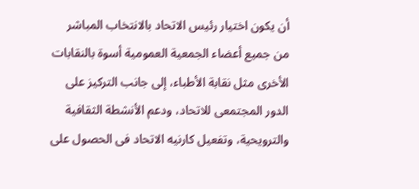أن يكون اختيار رئيس الاتحاد بالانتخاب المباشر من جميع أعضاء الجمعية العمومية أسوة بالنقابات الأخرى مثل نقابة الأطباء، إلى جانب التركيز على الدور المجتمعى للاتحاد، ودعم الأنشطة الثقافية والترويحية، وتفعيل كارنيه الاتحاد فى الحصول على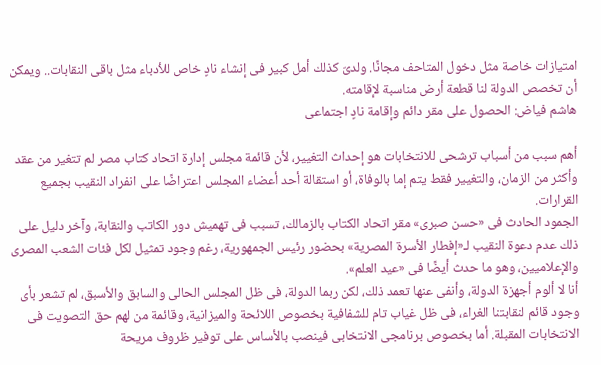امتيازات خاصة مثل دخول المتاحف مجانًا. ولدىّ كذلك أمل كبير فى إنشاء نادٍ خاص للأدباء مثل باقى النقابات.. ويمكن أن تخصص الدولة لنا قطعة أرض مناسبة لإقامته.
هاشم فياض: الحصول على مقر دائم وإقامة نادٍ اجتماعى

أهم سبب من أسباب ترشحى للانتخابات هو إحداث التغيير، لأن قائمة مجلس إدارة اتحاد كتاب مصر لم تتغير من عقد وأكثر من الزمان، والتغيير فقط يتم إما بالوفاة، أو استقالة أحد أعضاء المجلس اعتراضًا على انفراد النقيب بجميع القرارات.
الجمود الحادث فى «حسن صبرى» مقر اتحاد الكتاب بالزمالك، تسبب فى تهميش دور الكاتب والنقابة، وآخر دليل على ذلك عدم دعوة النقيب لـ«إفطار الأسرة المصرية» بحضور رئيس الجمهورية، رغم وجود تمثيل لكل فئات الشعب المصرى والإعلاميين، وهو ما حدث أيضًا فى «عيد العلم».
أنا لا ألوم أجهزة الدولة، وأنفى عنها تعمد ذلك، لكن ربما الدولة، فى ظل المجلس الحالى والسابق والأسبق، لم تشعر بأى وجود قائم لنقابتنا الغراء، فى ظل غياب تام للشفافية بخصوص اللائحة والميزانية، وقائمة من لهم حق التصويت فى الانتخابات المقبلة. أما بخصوص برنامجى الانتخابى فينصب بالأساس على توفير ظروف مريحة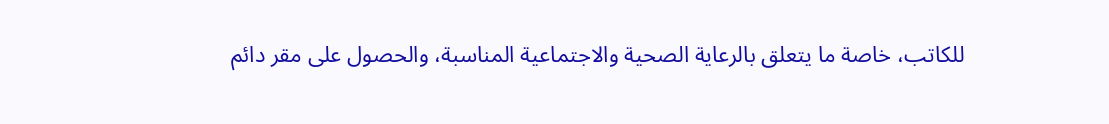للكاتب، خاصة ما يتعلق بالرعاية الصحية والاجتماعية المناسبة، والحصول على مقر دائم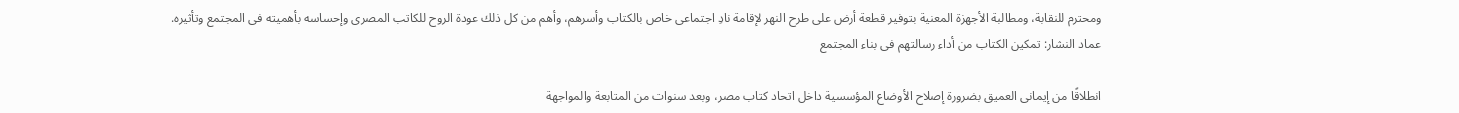ومحترم للنقابة، ومطالبة الأجهزة المعنية بتوفير قطعة أرض على طرح النهر لإقامة نادِ اجتماعى خاص بالكتاب وأسرهم، وأهم من كل ذلك عودة الروح للكاتب المصرى وإحساسه بأهميته فى المجتمع وتأثيره.
عماد النشار: تمكين الكتاب من أداء رسالتهم فى بناء المجتمع

انطلاقًا من إيمانى العميق بضرورة إصلاح الأوضاع المؤسسية داخل اتحاد كتاب مصر، وبعد سنوات من المتابعة والمواجهة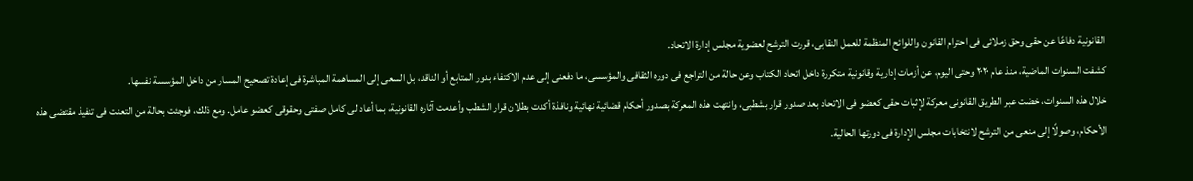القانونية دفاعًا عن حقى وحق زملائى فى احترام القانون واللوائح المنظمة للعمل النقابى، قررت الترشح لعضوية مجلس إدارة الاتحاد.
كشفت السنوات الماضية، منذ عام ٢٠٢٠ وحتى اليوم، عن أزمات إدارية وقانونية متكررة داخل اتحاد الكتاب وعن حالة من التراجع فى دوره الثقافى والمؤسسى، ما دفعنى إلى عدم الاكتفاء بدور المتابع أو الناقد، بل السعى إلى المساهمة المباشرة فى إعادة تصحيح المسار من داخل المؤسسة نفسها.
خلال هذه السنوات، خضت عبر الطريق القانونى معركة لإثبات حقى كعضو فى الاتحاد بعد صدور قرار بشطبى، وانتهت هذه المعركة بصدور أحكام قضائية نهائية ونافذة أكدت بطلان قرار الشطب وأعدمت آثاره القانونية، بما أعاد لى كامل صفتى وحقوقى كعضو عامل. ومع ذلك، فوجئت بحالة من التعنت فى تنفيذ مقتضى هذه الأحكام، وصولًا إلى منعى من الترشح لانتخابات مجلس الإدارة فى دورتها الحالية.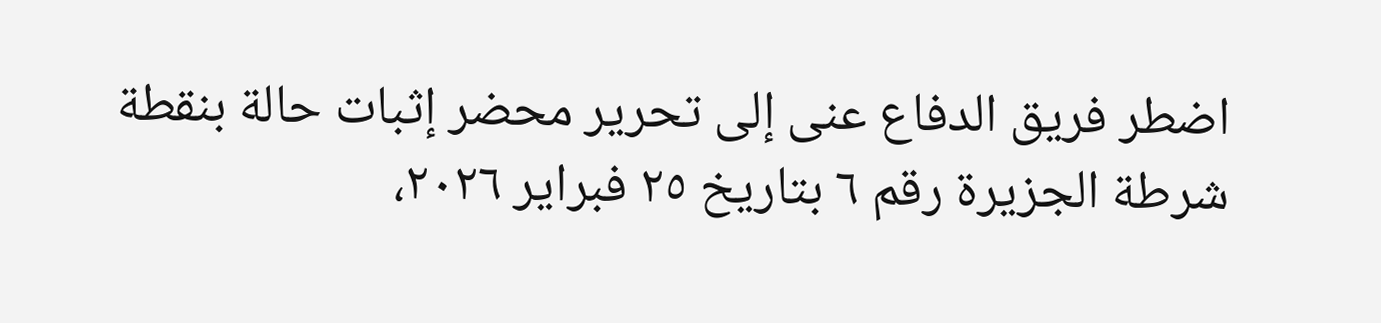اضطر فريق الدفاع عنى إلى تحرير محضر إثبات حالة بنقطة شرطة الجزيرة رقم ٦ بتاريخ ٢٥ فبراير ٢٠٢٦،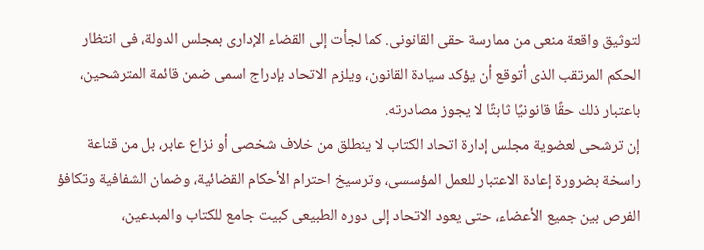لتوثيق واقعة منعى من ممارسة حقى القانونى. كما لجأت إلى القضاء الإدارى بمجلس الدولة، فى انتظار الحكم المرتقب الذى أتوقع أن يؤكد سيادة القانون، ويلزم الاتحاد بإدراج اسمى ضمن قائمة المترشحين، باعتبار ذلك حقًا قانونيًا ثابتًا لا يجوز مصادرته.
إن ترشحى لعضوية مجلس إدارة اتحاد الكتاب لا ينطلق من خلاف شخصى أو نزاع عابر، بل من قناعة راسخة بضرورة إعادة الاعتبار للعمل المؤسسى، وترسيخ احترام الأحكام القضائية، وضمان الشفافية وتكافؤ الفرص بين جميع الأعضاء، حتى يعود الاتحاد إلى دوره الطبيعى كبيت جامع للكتاب والمبدعين،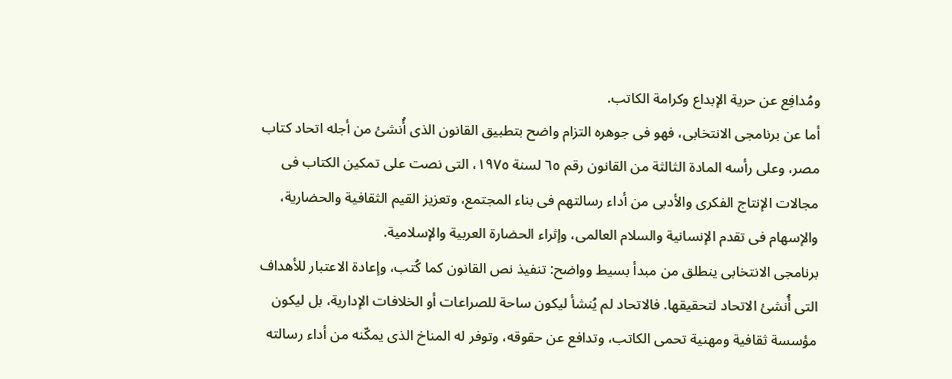ومُدافِع عن حرية الإبداع وكرامة الكاتب.
أما عن برنامجى الانتخابى، فهو فى جوهره التزام واضح بتطبيق القانون الذى أُنشئ من أجله اتحاد كتاب مصر، وعلى رأسه المادة الثالثة من القانون رقم ٦٥ لسنة ١٩٧٥، التى نصت على تمكين الكتاب فى مجالات الإنتاج الفكرى والأدبى من أداء رسالتهم فى بناء المجتمع، وتعزيز القيم الثقافية والحضارية، والإسهام فى تقدم الإنسانية والسلام العالمى، وإثراء الحضارة العربية والإسلامية.
برنامجى الانتخابى ينطلق من مبدأ بسيط وواضح: تنفيذ نص القانون كما كُتب، وإعادة الاعتبار للأهداف التى أُنشئ الاتحاد لتحقيقها. فالاتحاد لم يُنشأ ليكون ساحة للصراعات أو الخلافات الإدارية، بل ليكون مؤسسة ثقافية ومهنية تحمى الكاتب، وتدافع عن حقوقه، وتوفر له المناخ الذى يمكّنه من أداء رسالته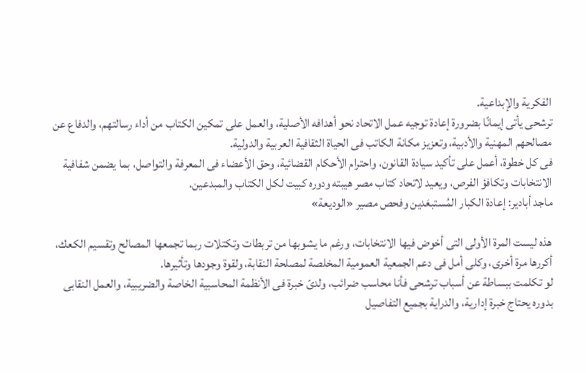الفكرية والإبداعية.
ترشحى يأتى إيمانًا بضرورة إعادة توجيه عمل الاتحاد نحو أهدافه الأصلية، والعمل على تمكين الكتاب من أداء رسالتهم، والدفاع عن مصالحهم المهنية والأدبية، وتعزيز مكانة الكاتب فى الحياة الثقافية العربية والدولية.
فى كل خطوة، أعمل على تأكيد سيادة القانون، واحترام الأحكام القضائية، وحق الأعضاء فى المعرفة والتواصل، بما يضمن شفافية الانتخابات وتكافؤ الفرص، ويعيد لاتحاد كتاب مصر هيبته ودوره كبيت لكل الكتاب والمبدعين.
ماجد أبادير: إعادة الكبار المُستبعَدين وفحص مصير «الوديعة»

هذه ليست المرة الأولى التى أخوض فيها الانتخابات، ورغم ما يشوبها من تربطات وتكتلات ربما تجمعها المصالح وتقسيم الكعك، أكررها مرة أخرى، وكلى أمل فى دعم الجمعية العمومية المخلصة لمصلحة النقابة، ولقوة وجودها وتأثيرها.
لو تكلمت ببساطة عن أسباب ترشحى فأنا محاسب ضرائب، ولدىّ خبرة فى الأنظمة المحاسبية الخاصة والضريبية، والعمل النقابى بدوره يحتاج خبرة إدارية، والدراية بجميع التفاصيل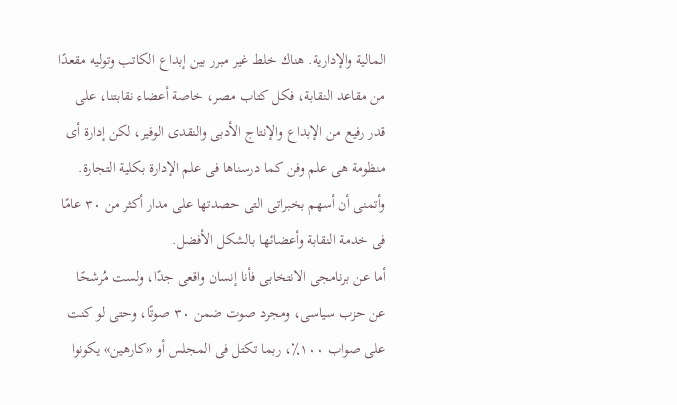المالية والإدارية. هناك خلط غير مبرر بين إبداع الكاتب وتوليه مقعدًا من مقاعد النقابة، فكل كتاب مصر، خاصة أعضاء نقابتنا، على قدر رفيع من الإبداع والإنتاج الأدبى والنقدى الوفير، لكن إدارة أى منظومة هى علم وفن كما درسناها فى علم الإدارة بكلية التجارة. وأتمنى أن أسهم بخبراتى التى حصدتها على مدار أكثر من ٣٠ عامًا فى خدمة النقابة وأعضائها بالشكل الأفضل.
أما عن برنامجى الانتخابى فأنا إنسان واقعى جدًا، ولست مُرشحًا عن حزب سياسى، ومجرد صوت ضمن ٣٠ صوتًا، وحتى لو كنت على صواب ١٠٠٪، ربما تكتل فى المجلس أو «كارهين» يكونوا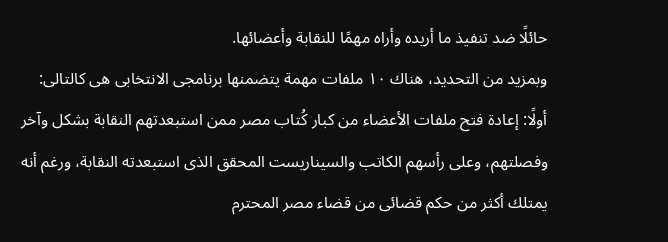حائلًا ضد تنفيذ ما أريده وأراه مهمًا للنقابة وأعضائها.
وبمزيد من التحديد، هناك ١٠ ملفات مهمة يتضمنها برنامجى الانتخابى هى كالتالى:
أولًا: إعادة فتح ملفات الأعضاء من كبار كُتاب مصر ممن استبعدتهم النقابة بشكل وآخر وفصلتهم، وعلى رأسهم الكاتب والسيناريست المحقق الذى استبعدته النقابة، ورغم أنه يمتلك أكثر من حكم قضائى من قضاء مصر المحترم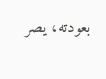بعودته، يصر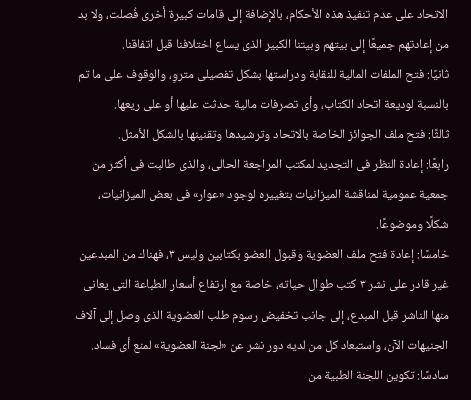الاتحاد على عدم تنفيذ هذه الأحكام، بالإضافة إلى قامات كبيرة أخرى فُصلت، ولا بد من إعادتهم جميعًا إلى بيتهم وبيتنا الكبير الذى يساع اختلافنا قبل اتفاقنا.
ثانيًا: فتح الملفات المالية للنقابة ودراستها بشكل تفصيلى متروِ، والوقوف على ما تم بالنسبة لوديعة اتحاد الكتاب، وأى تصرفات مالية حدثت عليها أو على ريعها.
ثالثًا: فتح ملف الجوائز الخاصة بالاتحاد وترشيدها وتقنينها بالشكل الأمثل.
رابعًا: إعادة النظر فى التجديد لمكتب المراجعة الحالى، والذى طالبت فى أكثر من جمعية عمومية لمناقشة الميزانيات بتغييره لوجود «عوار» فى بعض الميزانيات، شكلًا وموضوعًا.
خامسًا: إعادة فتح ملف العضوية وقبول العضو بكتابين وليس ٣، فهناك من المبدعين غير قادر على نشر ٣ كتب طوال حياته، خاصة مع ارتفاع أسعار الطباعة التى يعانى منها الناشر قبل المبدع، إلى جانب تخفيض رسوم طلب العضوية الذى وصل إلى آلاف الجنيهات الآن، واستبعاد كل من لديه دور نشر عن «لجنة العضوية» لمنع أى فساد.
سادسًا: تكوين اللجنة الطبية من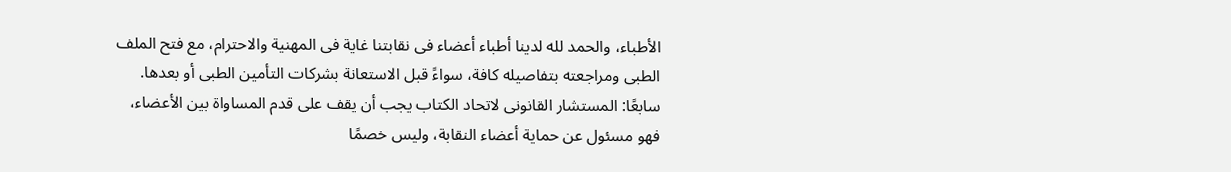الأطباء، والحمد لله لدينا أطباء أعضاء فى نقابتنا غاية فى المهنية والاحترام، مع فتح الملف الطبى ومراجعته بتفاصيله كافة، سواءً قبل الاستعانة بشركات التأمين الطبى أو بعدها.
سابعًا: المستشار القانونى لاتحاد الكتاب يجب أن يقف على قدم المساواة بين الأعضاء، فهو مسئول عن حماية أعضاء النقابة، وليس خصمًا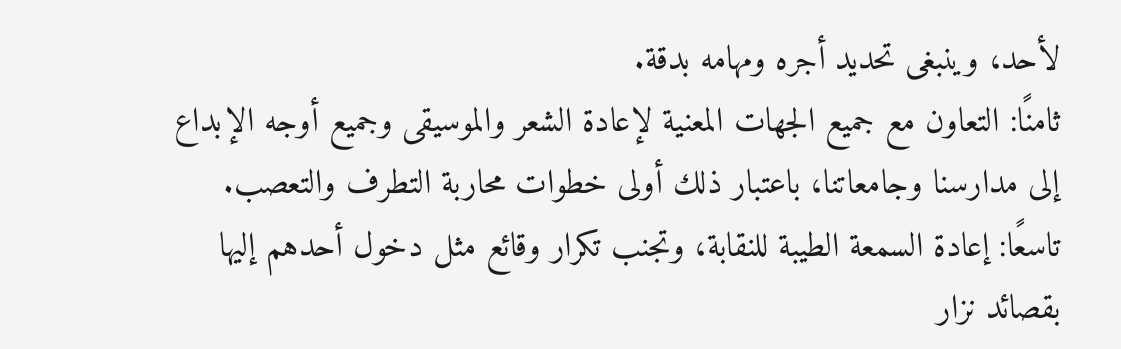لأحد، وينبغى تحديد أجره ومهامه بدقة.
ثامنًا: التعاون مع جميع الجهات المعنية لإعادة الشعر والموسيقى وجميع أوجه الإبداع إلى مدارسنا وجامعاتنا، باعتبار ذلك أولى خطوات محاربة التطرف والتعصب.
تاسعًا: إعادة السمعة الطيبة للنقابة، وتجنب تكرار وقائع مثل دخول أحدهم إليها بقصائد نزار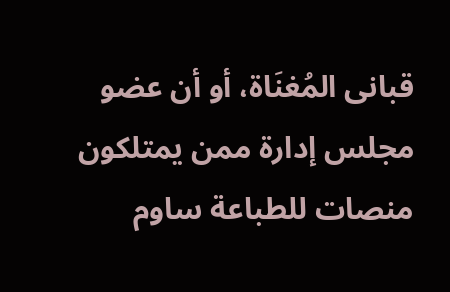قبانى المُغنَاة، أو أن عضو مجلس إدارة ممن يمتلكون منصات للطباعة ساوم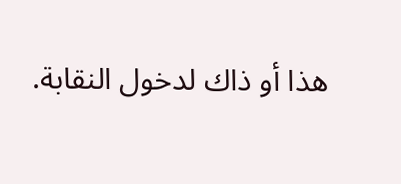هذا أو ذاك لدخول النقابة.